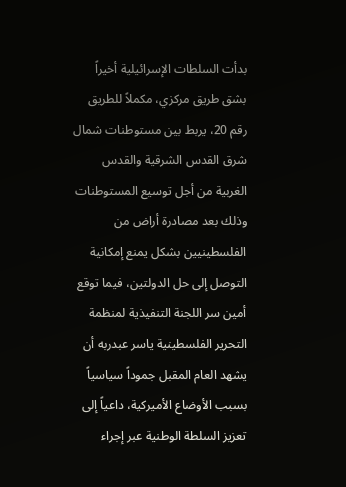بدأت السلطات الإسرائيلية أخيراً بشق طريق مركزي، مكملاً للطريق رقم 20، يربط بين مستوطنات شمال شرق القدس الشرقية والقدس الغربية من أجل توسيع المستوطنات وذلك بعد مصادرة أراض من الفلسطينيين بشكل يمنع إمكانية التوصل إلى حل الدولتين، فيما توقع أمين سر اللجنة التنفيذية لمنظمة التحرير الفلسطينية ياسر عبدربه أن يشهد العام المقبل جموداً سياسياً بسبب الأوضاع الأميركية، داعياً إلى تعزيز السلطة الوطنية عبر إجراء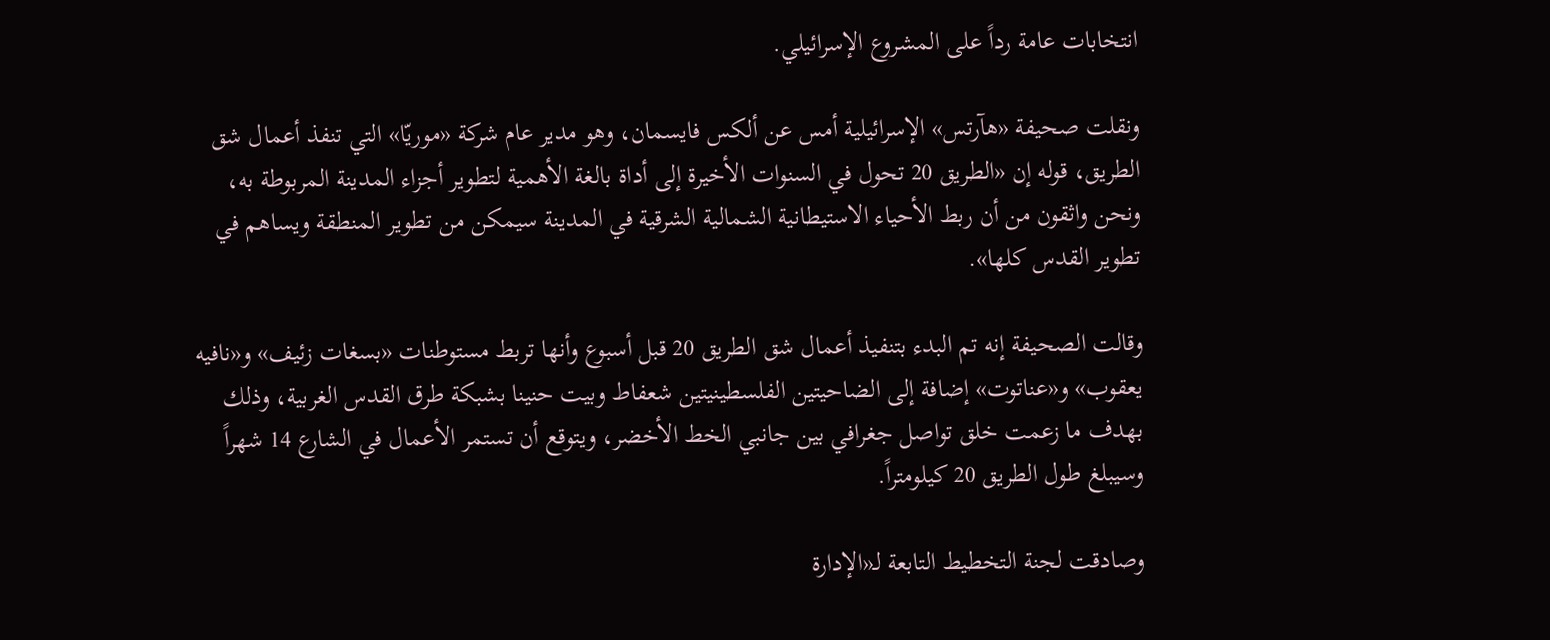انتخابات عامة رداً على المشروع الإسرائيلي.

ونقلت صحيفة «هآرتس» الإسرائيلية أمس عن ألكس فايسمان، وهو مدير عام شركة «موريّا» التي تنفذ أعمال شق الطريق، قوله إن «الطريق 20 تحول في السنوات الأخيرة إلى أداة بالغة الأهمية لتطوير أجزاء المدينة المربوطة به، ونحن واثقون من أن ربط الأحياء الاستيطانية الشمالية الشرقية في المدينة سيمكن من تطوير المنطقة ويساهم في تطوير القدس كلها».

وقالت الصحيفة إنه تم البدء بتنفيذ أعمال شق الطريق 20 قبل أسبوع وأنها تربط مستوطنات «بسغات زئيف» و«نافيه يعقوب» و«عناتوت» إضافة إلى الضاحيتين الفلسطينيتين شعفاط وبيت حنينا بشبكة طرق القدس الغربية، وذلك بهدف ما زعمت خلق تواصل جغرافي بين جانبي الخط الأخضر، ويتوقع أن تستمر الأعمال في الشارع 14 شهراً وسيبلغ طول الطريق 20 كيلومتراً.

وصادقت لجنة التخطيط التابعة لـ«الإدارة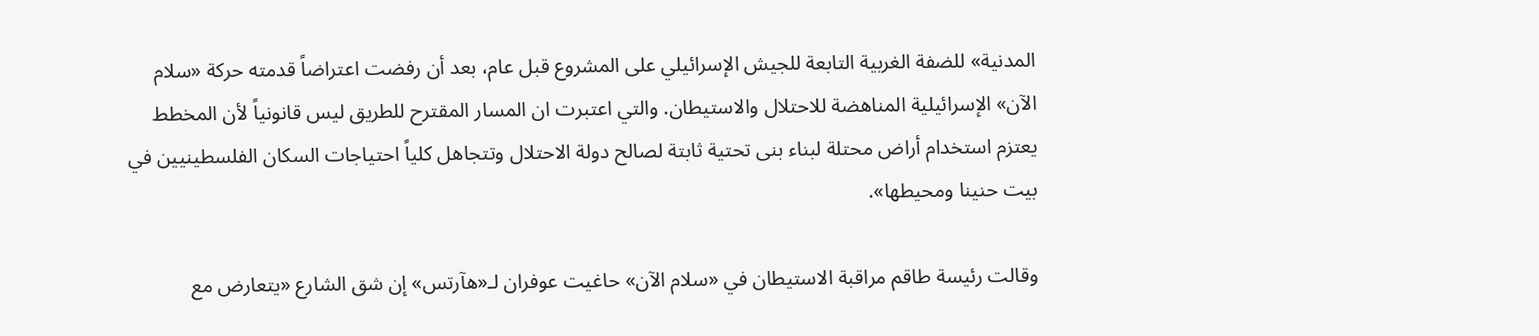المدنية» للضفة الغربية التابعة للجيش الإسرائيلي على المشروع قبل عام، بعد أن رفضت اعتراضاً قدمته حركة «سلام الآن» الإسرائيلية المناهضة للاحتلال والاستيطان. والتي اعتبرت ان المسار المقترح للطريق ليس قانونياً لأن المخطط يعتزم استخدام أراض محتلة لبناء بنى تحتية ثابتة لصالح دولة الاحتلال وتتجاهل كلياً احتياجات السكان الفلسطينيين في بيت حنينا ومحيطها».

وقالت رئيسة طاقم مراقبة الاستيطان في «سلام الآن» حاغيت عوفران لـ«هآرتس» إن شق الشارع «يتعارض مع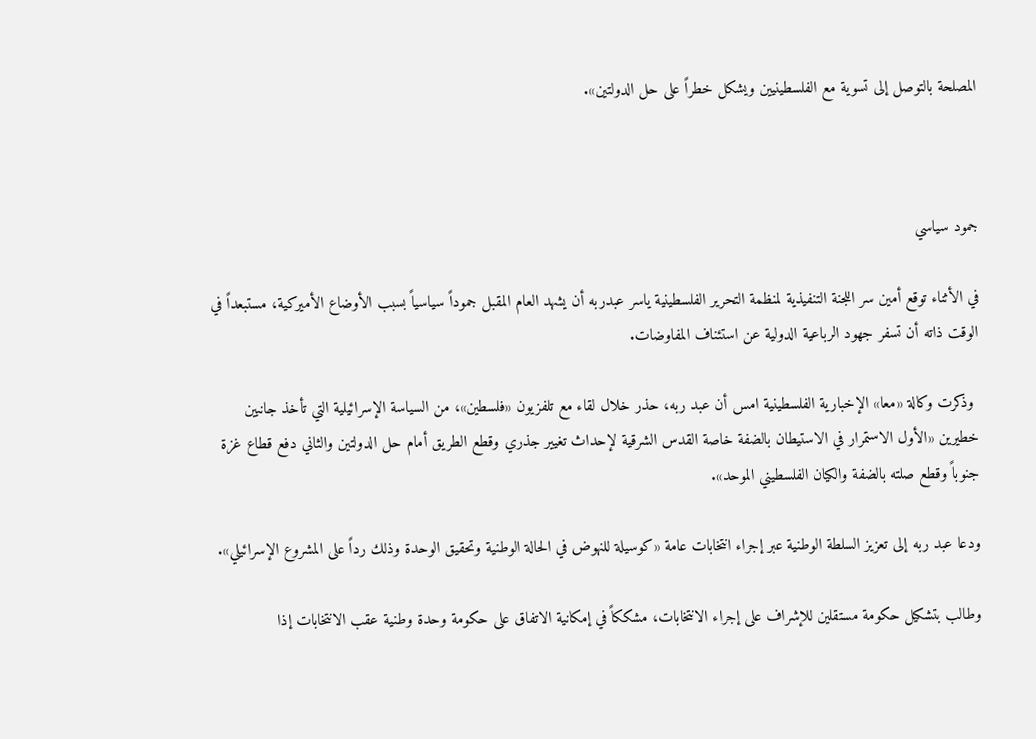المصلحة بالتوصل إلى تسوية مع الفلسطينيين ويشكل خطراً على حل الدولتين».



جمود سياسي

في الأثناء توقع أمين سر اللجنة التنفيذية لمنظمة التحرير الفلسطينية ياسر عبدربه أن يشهد العام المقبل جموداً سياسياً بسبب الأوضاع الأميركية، مستبعداً في الوقت ذاته أن تسفر جهود الرباعية الدولية عن استئناف المفاوضات.

 وذكرت وكالة «معا» الإخبارية الفلسطينية امس أن عبد ربه، حذر خلال لقاء مع تلفزيون «فلسطين»، من السياسة الإسرائيلية التي تأخذ جانبين خطيرين «الأول الاستمرار في الاستيطان بالضفة خاصة القدس الشرقية لإحداث تغيير جذري وقطع الطريق أمام حل الدولتين والثاني دفع قطاع غزة جنوباً وقطع صلته بالضفة والكيان الفلسطيني الموحد».

ودعا عبد ربه إلى تعزيز السلطة الوطنية عبر إجراء انتخابات عامة «كوسيلة للنهوض في الحالة الوطنية وتحقيق الوحدة وذلك رداً على المشروع الإسرائيلي».

وطالب بتشكيل حكومة مستقلين للإشراف على إجراء الانتخابات، مشككاً في إمكانية الاتفاق على حكومة وحدة وطنية عقب الانتخابات إذا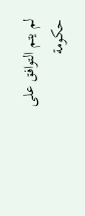لم يتم التوافق على حكومة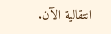انتقالية الآن.